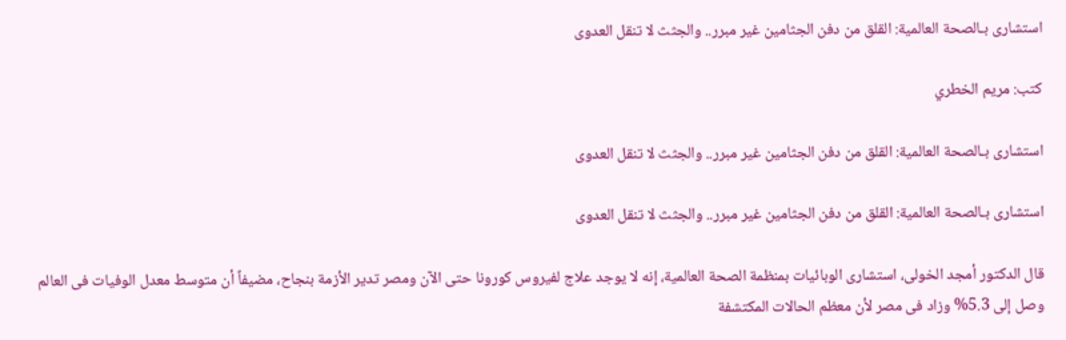استشارى بـالصحة العالمية: القلق من دفن الجثامين غير مبرر.. والجثث لا تنقل العدوى

كتب: مريم الخطري

استشارى بـالصحة العالمية: القلق من دفن الجثامين غير مبرر.. والجثث لا تنقل العدوى

استشارى بـالصحة العالمية: القلق من دفن الجثامين غير مبرر.. والجثث لا تنقل العدوى

قال الدكتور أمجد الخولى، استشارى الوبائيات بمنظمة الصحة العالمية، إنه لا يوجد علاج لفيروس كورونا حتى الآن ومصر تدير الأزمة بنجاح، مضيفاً أن متوسط معدل الوفيات فى العالم وصل إلى 5.3% وزاد فى مصر لأن معظم الحالات المكتشفة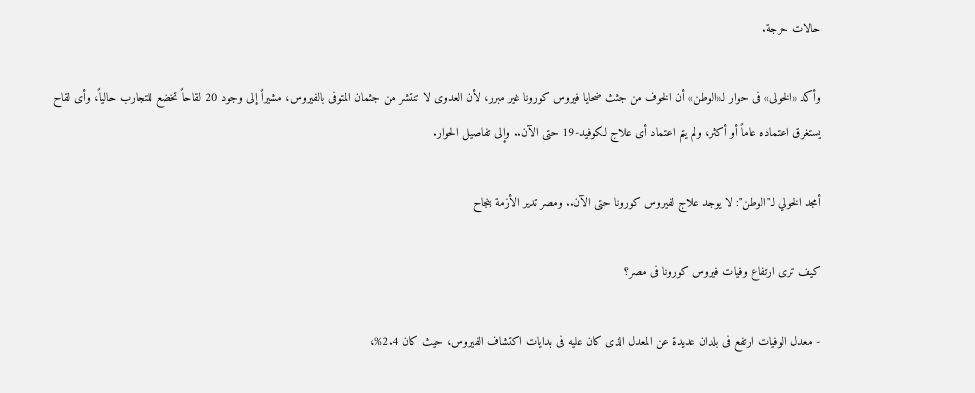حالات حرجة.

وأكد «الخولى» فى حوار لـ«الوطن» أن الخوف من جثث ضحايا فيروس كورونا غير مبرر، لأن العدوى لا تنتشر من جثمان المتوفى بالفيروس، مشيراً إلى وجود 20 لقاحاً تخضع للتجارب حالياً، وأى لقاح يستغرق اعتماده عاماً أو أكثر، ولم يتم اعتماد أى علاج لكوفيد-19 حتى الآن.. وإلى تفاصيل الحوار.

أمجد الخولي لـ"الوطن": لا يوجد علاج لفيروس كورونا حتى الآن.. ومصر تدير الأزمة بنجاح

كيف ترى ارتفاع وفيات فيروس كورونا فى مصر؟

- معدل الوفيات ارتفع فى بلدان عديدة عن المعدل الذى كان عليه فى بدايات اكتشاف الفيروس، حيث كان 2.4%،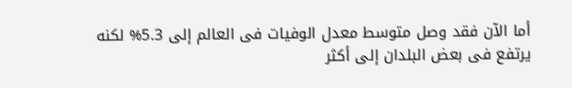أما الآن فقد وصل متوسط معدل الوفيات فى العالم إلى 5.3% لكنه يرتفع فى بعض البلدان إلى أكثر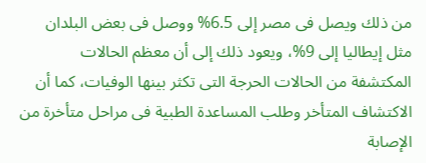من ذلك ويصل فى مصر إلى 6.5% ووصل فى بعض البلدان مثل إيطاليا إلى 9%، ويعود ذلك إلى أن معظم الحالات المكتشفة من الحالات الحرجة التى تكثر بينها الوفيات، كما أن الاكتشاف المتأخر وطلب المساعدة الطبية فى مراحل متأخرة من الإصابة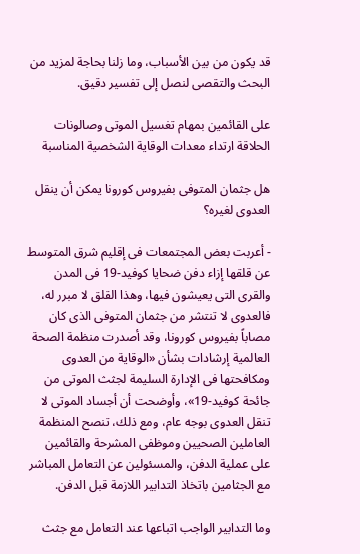قد يكون من بين الأسباب، وما زلنا بحاجة لمزيد من البحث والتقصى لنصل إلى تفسير دقيق.

على القائمين بمهام تغسيل الموتى وصالونات الحلاقة ارتداء معدات الوقاية الشخصية المناسبة

هل جثمان المتوفى بفيروس كورونا يمكن أن ينقل العدوى لغيره؟

- أعربت بعض المجتمعات فى إقليم شرق المتوسط عن قلقها إزاء دفن ضحايا كوفيد-19 فى المدن والقرى التى يعيشون فيها، وهذا القلق لا مبرر له، فالعدوى لا تنتشر من جثمان المتوفى الذى كان مصاباً بفيروس كورونا، وقد أصدرت منظمة الصحة العالمية إرشادات بشأن «الوقاية من العدوى ومكافحتها فى الإدارة السليمة لجثث الموتى من جائحة كوفيد-19»، وأوضحت أن أجساد الموتى لا تنقل العدوى بوجه عام، ومع ذلك، تنصح المنظمة العاملين الصحيين وموظفى المشرحة والقائمين على عملية الدفن، والمسئولين عن التعامل المباشر مع الجثامين باتخاذ التدابير اللازمة قبل الدفن.

وما التدابير الواجب اتباعها عند التعامل مع جثث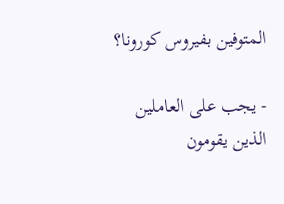المتوفين بفيروس كورونا؟

- يجب على العاملين الذين يقومون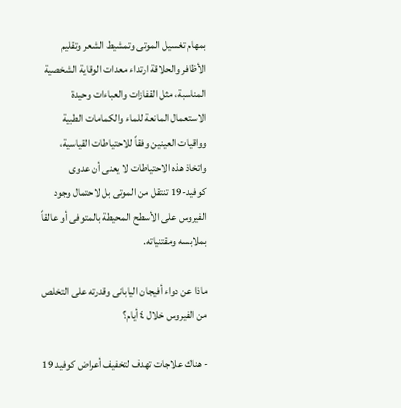بمهام تغسيل الموتى وتمشيط الشعر وتقليم الأظافر والحلاقة ارتداء معدات الوقاية الشخصية المناسبة، مثل القفازات والعباءات وحيدة الاستعمال المانعة للماء والكمامات الطبية وواقيات العينين وفقاً للاحتياطات القياسية، واتخاذ هذه الاحتياطات لا يعنى أن عدوى كوفيد-19 تنتقل من الموتى بل لاحتمال وجود الفيروس على الأسطح المحيطة بالمتوفى أو عالقاً بملابسه ومقتنياته.

ماذا عن دواء أفيجان اليابانى وقدرته على التخلص من الفيروس خلال ٤ أيام؟

- هناك علاجات تهدف لتخفيف أعراض كوفيد 19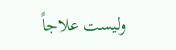وليست علاجاً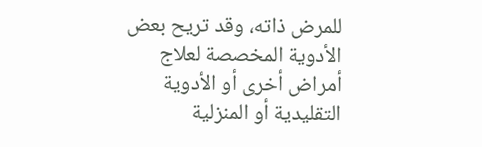للمرض ذاته، وقد تريح بعض الأدوية المخصصة لعلاج أمراض أخرى أو الأدوية التقليدية أو المنزلية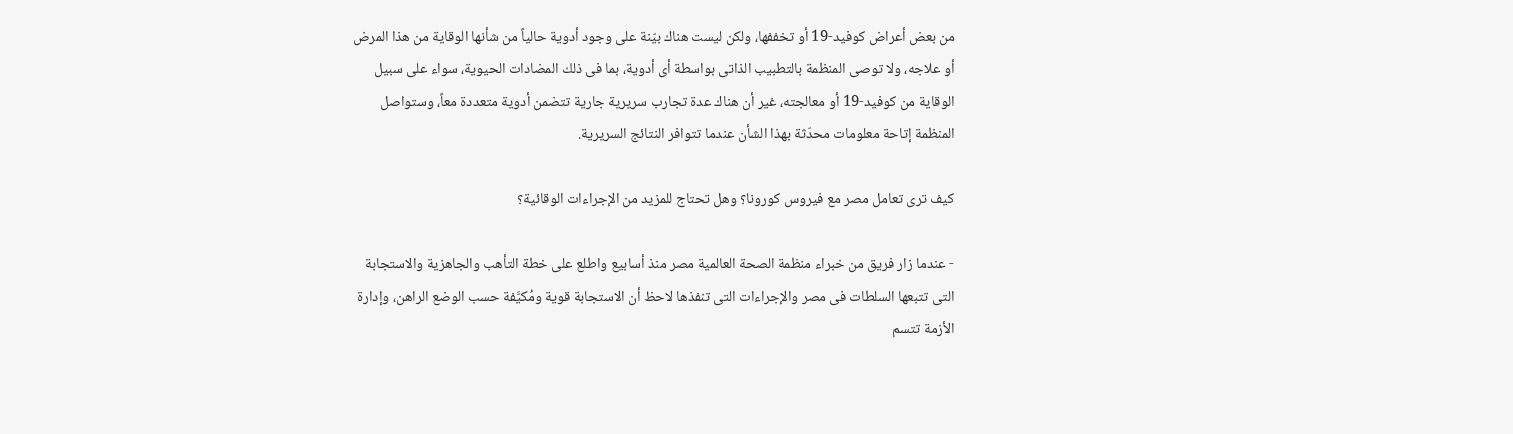من بعض أعراض كوفيد-19 أو تخففها، ولكن ليست هناك بيّنة على وجود أدوية حالياً من شأنها الوقاية من هذا المرض أو علاجه، ولا توصى المنظمة بالتطبيب الذاتى بواسطة أى أدوية، بما فى ذلك المضادات الحيوية، سواء على سبيل الوقاية من كوفيد-19 أو معالجته، غير أن هناك عدة تجارب سريرية جارية تتضمن أدوية متعددة معاً، وستواصل المنظمة إتاحة معلومات محدّثة بهذا الشأن عندما تتوافر النتائج السريرية.

كيف ترى تعامل مصر مع فيروس كورونا؟ وهل تحتاج للمزيد من الإجراءات الوقائية؟

- عندما زار فريق من خبراء منظمة الصحة العالمية مصر منذ أسابيع واطلع على خطة التأهب والجاهزية والاستجابة التى تتبعها السلطات فى مصر والإجراءات التى تنفذها لاحظ أن الاستجابة قوية ومُكيَّفة حسب الوضع الراهن، وإدارة الأزمة تتسم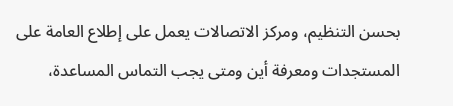بحسن التنظيم، ومركز الاتصالات يعمل على إطلاع العامة على المستجدات ومعرفة أين ومتى يجب التماس المساعدة،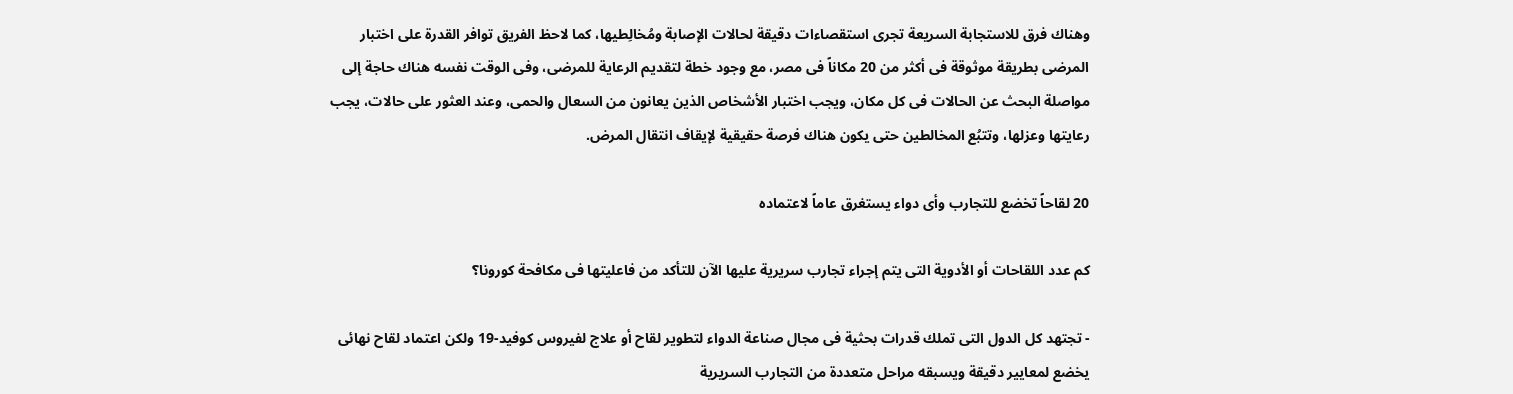وهناك فرق للاستجابة السريعة تجرى استقصاءات دقيقة لحالات الإصابة ومُخالِطيها، كما لاحظ الفريق توافر القدرة على اختبار المرضى بطريقة موثوقة فى أكثر من 20 مكاناً فى مصر، مع وجود خطة لتقديم الرعاية للمرضى، وفى الوقت نفسه هناك حاجة إلى مواصلة البحث عن الحالات فى كل مكان، ويجب اختبار الأشخاص الذين يعانون من السعال والحمى، وعند العثور على حالات، يجب رعايتها وعزلها، وتتبُع المخالطين حتى يكون هناك فرصة حقيقية لإيقاف انتقال المرض.

20 لقاحاً تخضع للتجارب وأى دواء يستغرق عاماً لاعتماده

كم عدد اللقاحات أو الأدوية التى يتم إجراء تجارب سريرية عليها الآن للتأكد من فاعليتها فى مكافحة كورونا؟

- تجتهد كل الدول التى تملك قدرات بحثية فى مجال صناعة الدواء لتطوير لقاح أو علاج لفيروس كوفيد-19 ولكن اعتماد لقاح نهائى يخضع لمعايير دقيقة ويسبقه مراحل متعددة من التجارب السريرية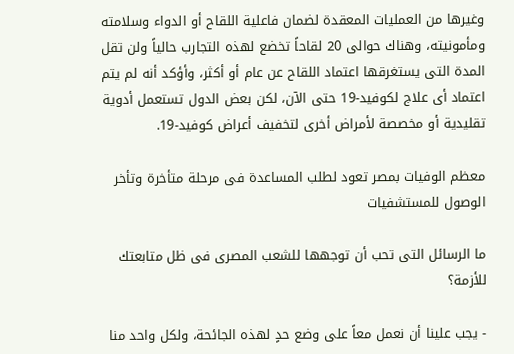وغيرها من العمليات المعقدة لضمان فاعلية اللقاح أو الدواء وسلامته ومأمونيته، وهناك حوالى 20 لقاحاً تخضع لهذه التجارب حالياً ولن تقل المدة التى يستغرقها اعتماد اللقاح عن عام أو أكثر، وأؤكد أنه لم يتم اعتماد أى علاج لكوفيد-19 حتى الآن، لكن بعض الدول تستعمل أدوية تقليدية أو مخصصة لأمراض أخرى لتخفيف أعراض كوفيد-19.

معظم الوفيات بمصر تعود لطلب المساعدة فى مرحلة متأخرة وتأخر الوصول للمستشفيات

ما الرسائل التى تحب أن توجهها للشعب المصرى فى ظل متابعتك للأزمة؟

- يجب علينا أن نعمل معاً على وضع حدٍ لهذه الجائحة، ولكل واحد منا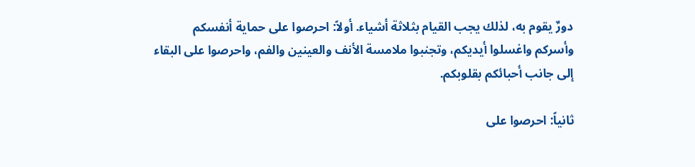دورٌ يقوم به، لذلك يجب القيام بثلاثة أشياء. أولاً: احرصوا على حماية أنفسكم وأسركم واغسلوا أيديكم، وتجنبوا ملامسة الأنف والعينين والفم، واحرصوا على البقاء إلى جانب أحبائكم بقلوبكم.

ثانياً: احرصوا على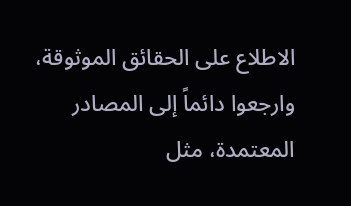الاطلاع على الحقائق الموثوقة، وارجعوا دائماً إلى المصادر المعتمدة، مثل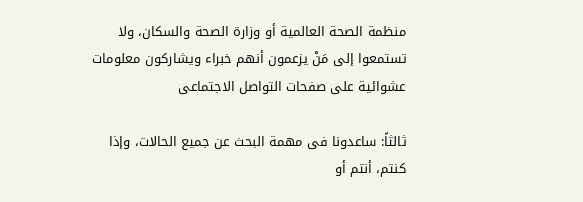منظمة الصحة العالمية أو وزارة الصحة والسكان، ولا تستمعوا إلى مَنْ يزعمون أنهم خبراء ويشاركون معلومات عشوائية على صفحات التواصل الاجتماعى

ثالثاً: ساعدونا فى مهمة البحث عن جميع الحالات، وإذا كنتم، أنتم أو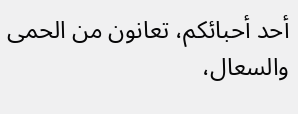أحد أحبائكم، تعانون من الحمى والسعال،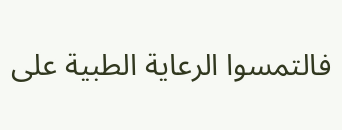فالتمسوا الرعاية الطبية على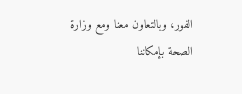الفور، وبالتعاون معنا ومع وزارة الصحة بإمكاننا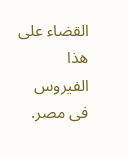القضاء على هذا الفيروس فى مصر.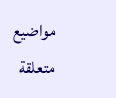مواضيع متعلقة